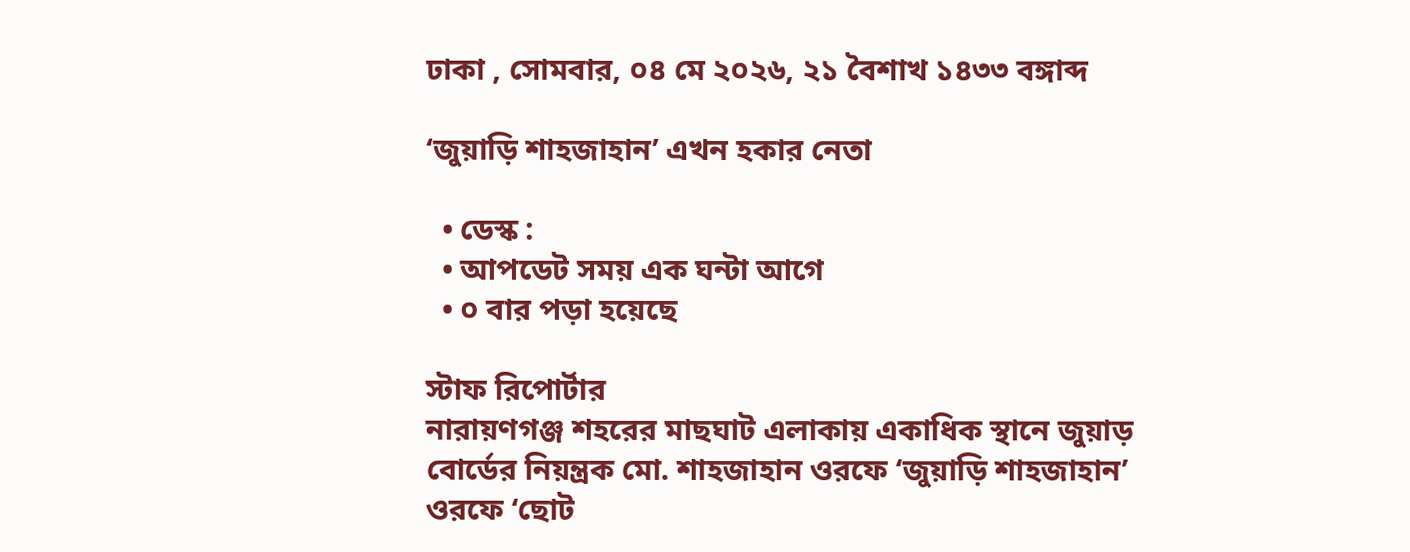ঢাকা , সোমবার, ০৪ মে ২০২৬, ২১ বৈশাখ ১৪৩৩ বঙ্গাব্দ

‘জুয়াড়ি শাহজাহান’ এখন হকার নেতা

  • ডেস্ক :
  • আপডেট সময় এক ঘন্টা আগে
  • ০ বার পড়া হয়েছে

স্টাফ রিপোর্টার
নারায়ণগঞ্জ শহরের মাছঘাট এলাকায় একাধিক স্থানে জুয়াড় বোর্ডের নিয়ন্ত্রক মো. শাহজাহান ওরফে ‘জুয়াড়ি শাহজাহান’ ওরফে ‘ছোট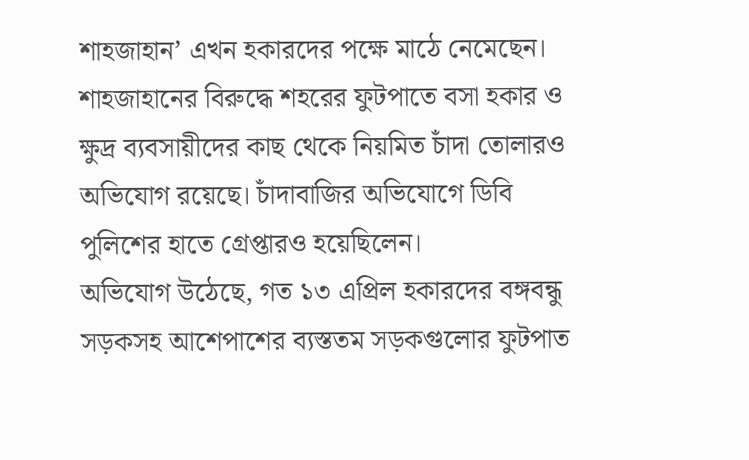শাহজাহান’ এখন হকারদের পক্ষে মাঠে নেমেছেন। শাহজাহানের বিরুদ্ধে শহরের ফুটপাতে বসা হকার ও ক্ষুদ্র ব্যবসায়ীদের কাছ থেকে নিয়মিত চাঁদা তোলারও অভিযোগ রয়েছে। চাঁদাবাজির অভিযোগে ডিবি পুলিশের হাতে গ্রেপ্তারও হয়েছিলেন।
অভিযোগ উঠেছে, গত ১৩ এপ্রিল হকারদের বঙ্গবন্ধু সড়কসহ আশেপাশের ব্যস্ততম সড়কগুলোর ফুটপাত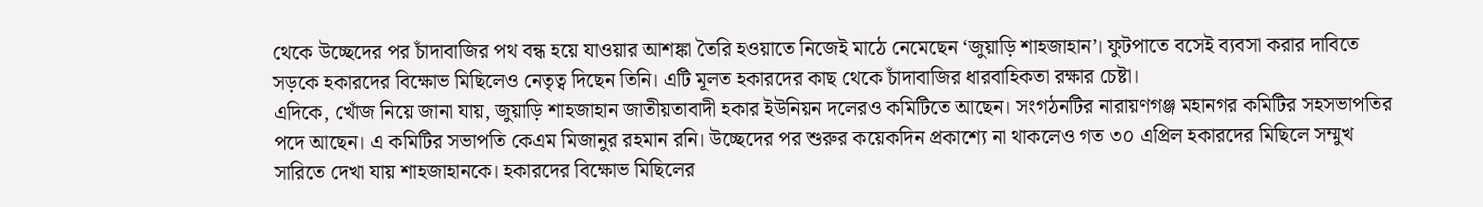থেকে উচ্ছেদের পর চাঁদাবাজির পথ বন্ধ হয়ে যাওয়ার আশঙ্কা তৈরি হওয়াতে নিজেই মাঠে নেমেছেন ‘জুয়াড়ি শাহজাহান’। ফুটপাতে বসেই ব্যবসা করার দাবিতে সড়কে হকারদের বিক্ষোভ মিছিলেও নেতৃত্ব দিছেন তিনি। এটি মূলত হকারদের কাছ থেকে চাঁদাবাজির ধারবাহিকতা রক্ষার চেষ্টা।
এদিকে, খোঁজ নিয়ে জানা যায়, জুয়াড়ি শাহজাহান জাতীয়তাবাদী হকার ইউনিয়ন দলেরও কমিটিতে আছেন। সংগঠনটির নারায়ণগঞ্জ মহানগর কমিটির সহসভাপতির পদে আছেন। এ কমিটির সভাপতি কেএম মিজানুর রহমান রনি। উচ্ছেদের পর শুরুর কয়েকদিন প্রকাশ্যে না থাকলেও গত ৩০ এপ্রিল হকারদের মিছিলে সম্মুখ সারিতে দেখা যায় শাহজাহানকে। হকারদের বিক্ষোভ মিছিলের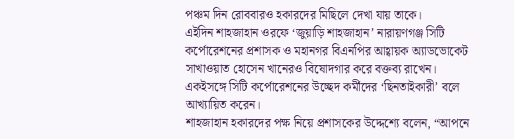পঞ্চম দিন রোববারও হকারদের মিছিলে দেখা যায় তাকে।
এইদিন শাহজাহান ওরফে ‘জুয়াড়ি শাহজাহান’ নারায়ণগঞ্জ সিটি কর্পোরেশনের প্রশাসক ও মহানগর বিএনপির আহ্বায়ক অ্যাডভোকেট সাখাওয়াত হোসেন খানেরও বিষোদগার করে বক্তব্য রাখেন। একইসঙ্গে সিটি কর্পোরেশনের উচ্ছেদ কর্মীদের ‘ছিনতাইকারী’ বলে আখ্যায়িত করেন।
শাহজাহান হকারদের পক্ষ নিয়ে প্রশাসকের উদ্দেশ্যে বলেন, “আপনে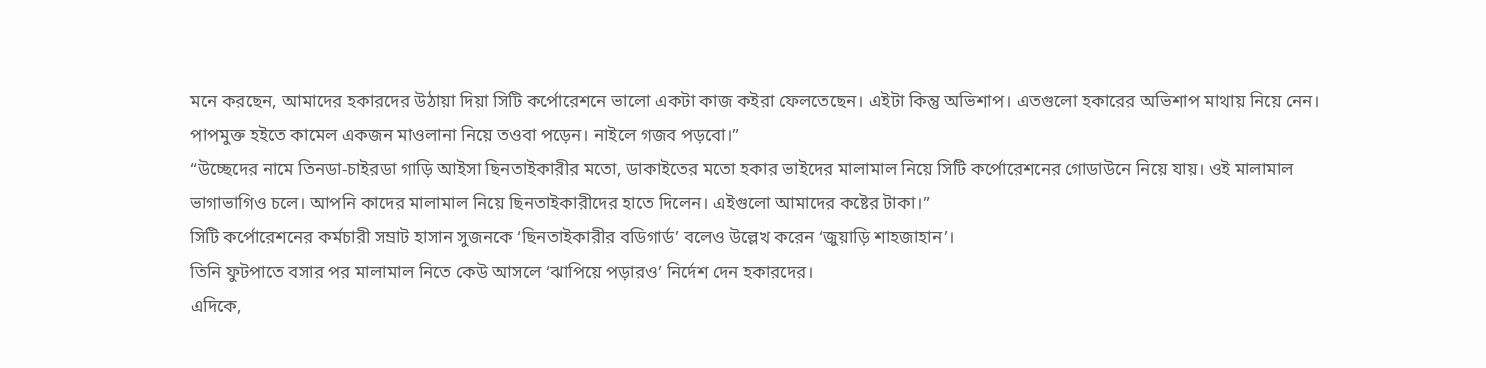মনে করছেন, আমাদের হকারদের উঠায়া দিয়া সিটি কর্পোরেশনে ভালো একটা কাজ কইরা ফেলতেছেন। এইটা কিন্তু অভিশাপ। এতগুলো হকারের অভিশাপ মাথায় নিয়ে নেন। পাপমুক্ত হইতে কামেল একজন মাওলানা নিয়ে তওবা পড়েন। নাইলে গজব পড়বো।”
“উচ্ছেদের নামে তিনডা-চাইরডা গাড়ি আইসা ছিনতাইকারীর মতো, ডাকাইতের মতো হকার ভাইদের মালামাল নিয়ে সিটি কর্পোরেশনের গোডাউনে নিয়ে যায়। ওই মালামাল ভাগাভাগিও চলে। আপনি কাদের মালামাল নিয়ে ছিনতাইকারীদের হাতে দিলেন। এইগুলো আমাদের কষ্টের টাকা।”
সিটি কর্পোরেশনের কর্মচারী সম্রাট হাসান সুজনকে ‘ছিনতাইকারীর বডিগার্ড’ বলেও উল্লেখ করেন ‘জুয়াড়ি শাহজাহান’।
তিনি ফুটপাতে বসার পর মালামাল নিতে কেউ আসলে ‘ঝাপিয়ে পড়ারও’ নির্দেশ দেন হকারদের।
এদিকে,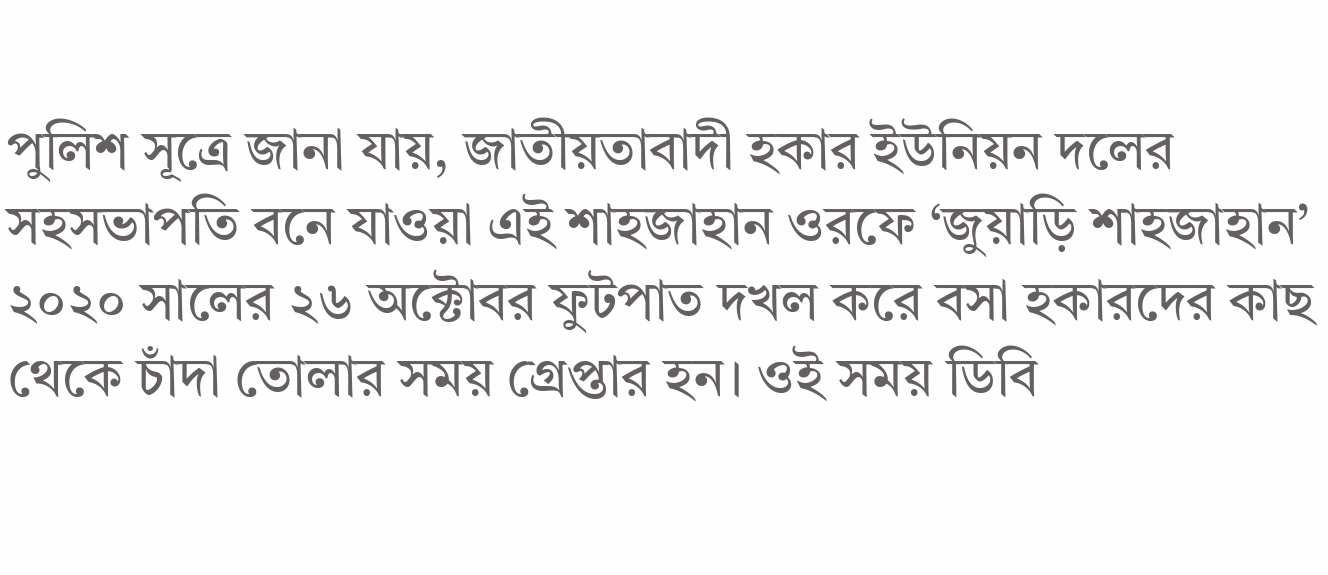পুলিশ সূত্রে জানা যায়, জাতীয়তাবাদী হকার ইউনিয়ন দলের সহসভাপতি বনে যাওয়া এই শাহজাহান ওরফে ‘জুয়াড়ি শাহজাহান’ ২০২০ সালের ২৬ অক্টোবর ফুটপাত দখল করে বসা হকারদের কাছ থেকে চাঁদা তোলার সময় গ্রেপ্তার হন। ওই সময় ডিবি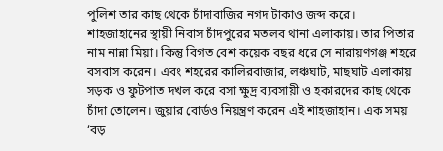পুলিশ তার কাছ থেকে চাঁদাবাজির নগদ টাকাও জব্দ করে।
শাহজাহানের স্থায়ী নিবাস চাঁদপুরের মতলব থানা এলাকায়। তার পিতার নাম নান্না মিয়া। কিন্তু বিগত বেশ কয়েক বছর ধরে সে নারায়ণগঞ্জ শহরে বসবাস করেন। এবং শহরের কালিরবাজার, লঞ্চঘাট, মাছঘাট এলাকায় সড়ক ও ফুটপাত দখল করে বসা ক্ষুদ্র ব্যবসায়ী ও হকারদের কাছ থেকে চাঁদা তোলেন। জুয়ার বোর্ডও নিয়ন্ত্রণ করেন এই শাহজাহান। এক সময় ‘বড়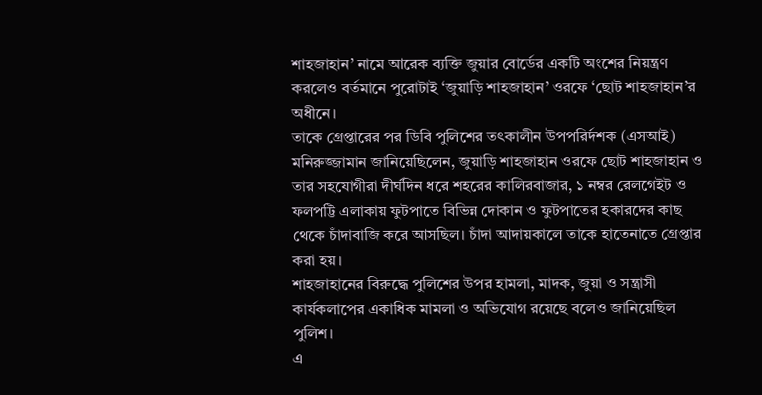শাহজাহান’ নামে আরেক ব্যক্তি জুয়ার বোর্ডের একটি অংশের নিয়ন্ত্রণ করলেও বর্তমানে পুরোটাই ‘জুয়াড়ি শাহজাহান’ ওরফে ‘ছোট শাহজাহান’র অধীনে।
তাকে গ্রেপ্তারের পর ডিবি পুলিশের তৎকালীন উপপরির্দশক (এসআই) মনিরুজ্জামান জানিয়েছিলেন, জুয়াড়ি শাহজাহান ওরফে ছোট শাহজাহান ও তার সহযোগীরা দীর্ঘদিন ধরে শহরের কালিরবাজার, ১ নম্বর রেলগেইট ও ফলপট্টি এলাকায় ফুটপাতে বিভিন্ন দোকান ও ফুটপাতের হকারদের কাছ থেকে চাঁদাবাজি করে আসছিল। চাঁদা আদায়কালে তাকে হাতেনাতে গ্রেপ্তার করা হয়।
শাহজাহানের বিরুদ্ধে পুলিশের উপর হামলা, মাদক, জুয়া ও সন্ত্রাসী কার্যকলাপের একাধিক মামলা ও অভিযোগ রয়েছে বলেও জানিয়েছিল পুলিশ।
এ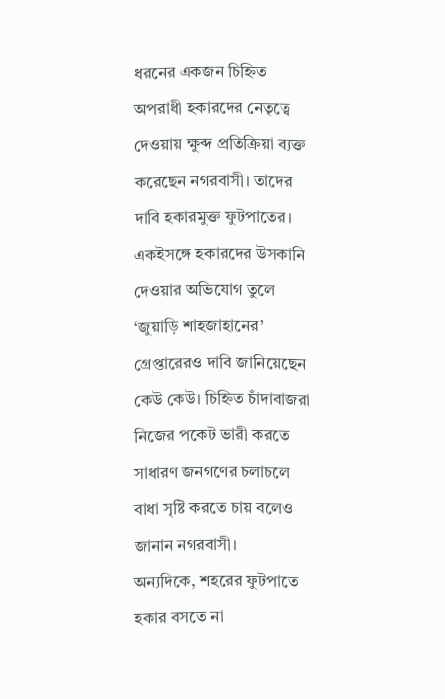ধরনের একজন চিহ্নিত অপরাধী হকারদের নেতৃত্বে দেওয়ায় ক্ষুব্দ প্রতিক্রিয়া ব্যক্ত করেছেন নগরবাসী। তাদের দাবি হকারমুক্ত ফুটপাতের। একইসঙ্গে হকারদের উসকানি দেওয়ার অভিযোগ তুলে ‘জুয়াড়ি শাহজাহানের’ গ্রেপ্তারেরও দাবি জানিয়েছেন কেউ কেউ। চিহ্নিত চাঁদাবাজরা নিজের পকেট ভারী করতে সাধারণ জনগণের চলাচলে বাধা সৃষ্টি করতে চায় বলেও জানান নগরবাসী।
অন্যদিকে, শহরের ফুটপাতে হকার বসতে না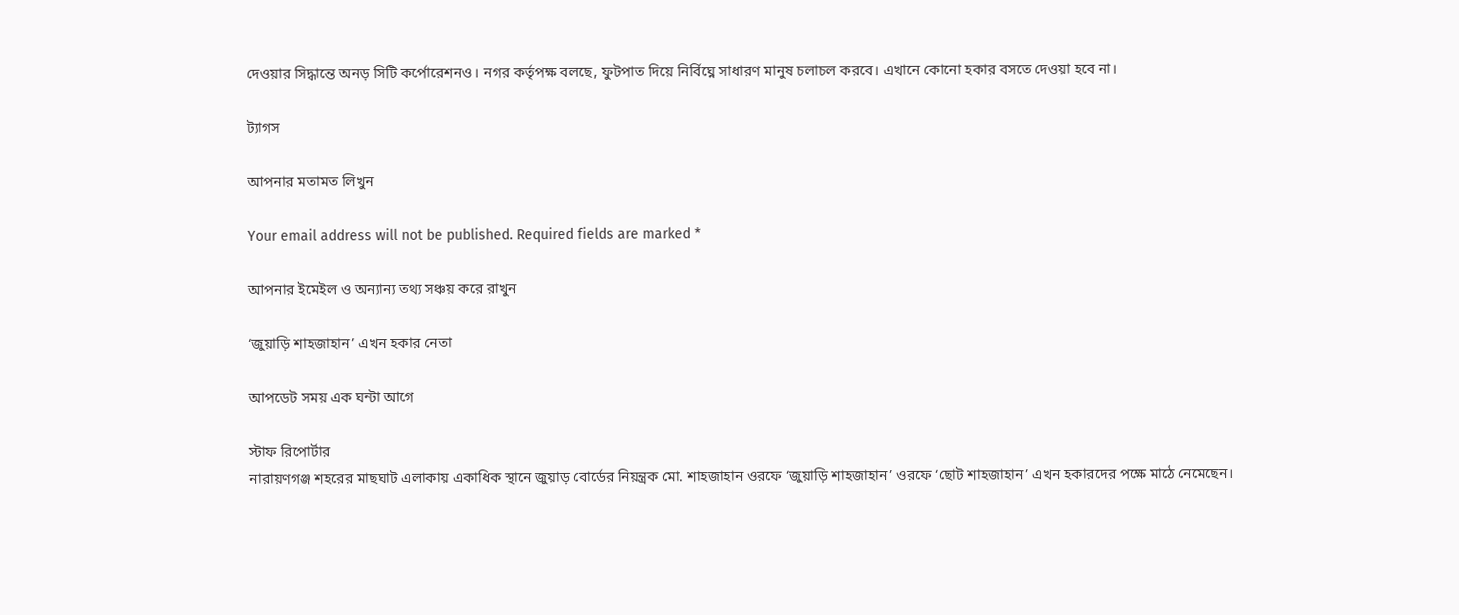দেওয়ার সিদ্ধান্তে অনড় সিটি কর্পোরেশনও। নগর কর্তৃপক্ষ বলছে, ফুটপাত দিয়ে নির্বিঘ্নে সাধারণ মানুষ চলাচল করবে। এখানে কোনো হকার বসতে দেওয়া হবে না।

ট্যাগস

আপনার মতামত লিখুন

Your email address will not be published. Required fields are marked *

আপনার ইমেইল ও অন্যান্য তথ্য সঞ্চয় করে রাখুন

‘জুয়াড়ি শাহজাহান’ এখন হকার নেতা

আপডেট সময় এক ঘন্টা আগে

স্টাফ রিপোর্টার
নারায়ণগঞ্জ শহরের মাছঘাট এলাকায় একাধিক স্থানে জুয়াড় বোর্ডের নিয়ন্ত্রক মো. শাহজাহান ওরফে ‘জুয়াড়ি শাহজাহান’ ওরফে ‘ছোট শাহজাহান’ এখন হকারদের পক্ষে মাঠে নেমেছেন।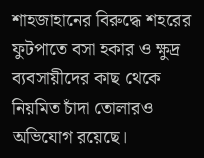শাহজাহানের বিরুদ্ধে শহরের ফুটপাতে বসা হকার ও ক্ষুদ্র ব্যবসায়ীদের কাছ থেকে নিয়মিত চাঁদা তোলারও অভিযোগ রয়েছে।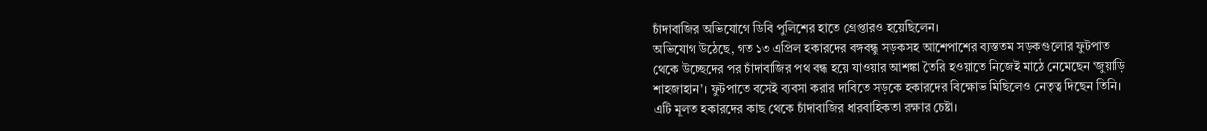চাঁদাবাজির অভিযোগে ডিবি পুলিশের হাতে গ্রেপ্তারও হয়েছিলেন।
অভিযোগ উঠেছে, গত ১৩ এপ্রিল হকারদের বঙ্গবন্ধু সড়কসহ আশেপাশের ব্যস্ততম সড়কগুলোর ফুটপাত থেকে উচ্ছেদের পর চাঁদাবাজির পথ বন্ধ হয়ে যাওয়ার আশঙ্কা তৈরি হওয়াতে নিজেই মাঠে নেমেছেন ‘জুয়াড়ি শাহজাহান’। ফুটপাতে বসেই ব্যবসা করার দাবিতে সড়কে হকারদের বিক্ষোভ মিছিলেও নেতৃত্ব দিছেন তিনি। এটি মূলত হকারদের কাছ থেকে চাঁদাবাজির ধারবাহিকতা রক্ষার চেষ্টা।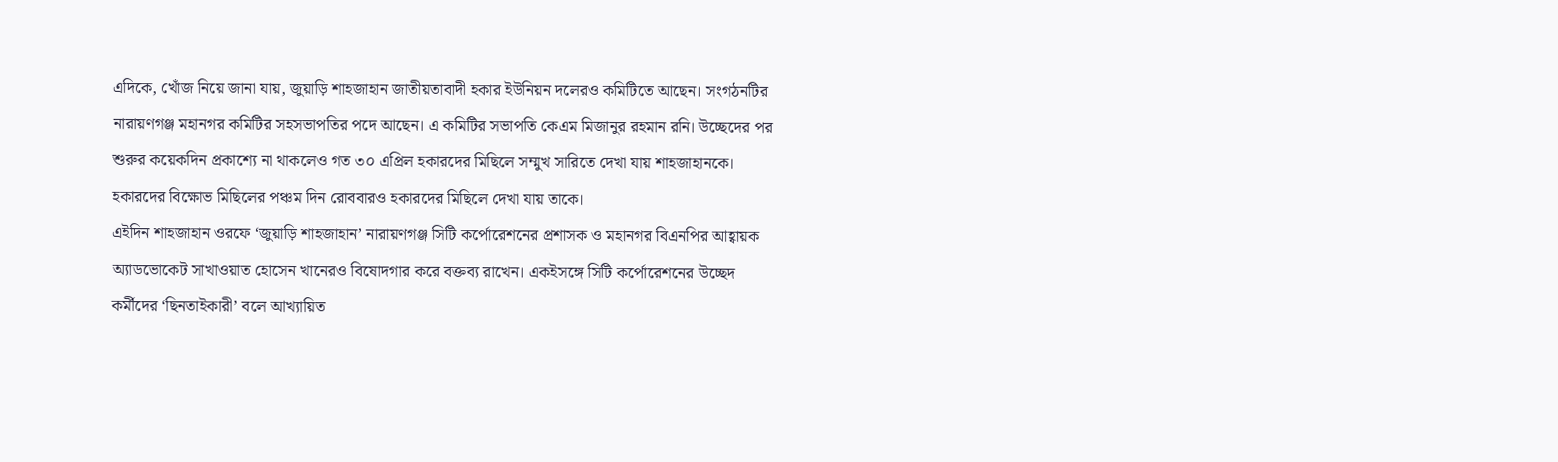এদিকে, খোঁজ নিয়ে জানা যায়, জুয়াড়ি শাহজাহান জাতীয়তাবাদী হকার ইউনিয়ন দলেরও কমিটিতে আছেন। সংগঠনটির নারায়ণগঞ্জ মহানগর কমিটির সহসভাপতির পদে আছেন। এ কমিটির সভাপতি কেএম মিজানুর রহমান রনি। উচ্ছেদের পর শুরুর কয়েকদিন প্রকাশ্যে না থাকলেও গত ৩০ এপ্রিল হকারদের মিছিলে সম্মুখ সারিতে দেখা যায় শাহজাহানকে। হকারদের বিক্ষোভ মিছিলের পঞ্চম দিন রোববারও হকারদের মিছিলে দেখা যায় তাকে।
এইদিন শাহজাহান ওরফে ‘জুয়াড়ি শাহজাহান’ নারায়ণগঞ্জ সিটি কর্পোরেশনের প্রশাসক ও মহানগর বিএনপির আহ্বায়ক অ্যাডভোকেট সাখাওয়াত হোসেন খানেরও বিষোদগার করে বক্তব্য রাখেন। একইসঙ্গে সিটি কর্পোরেশনের উচ্ছেদ কর্মীদের ‘ছিনতাইকারী’ বলে আখ্যায়িত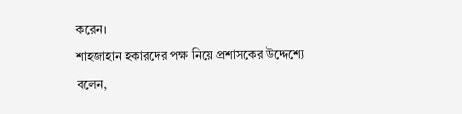করেন।
শাহজাহান হকারদের পক্ষ নিয়ে প্রশাসকের উদ্দেশ্যে বলেন,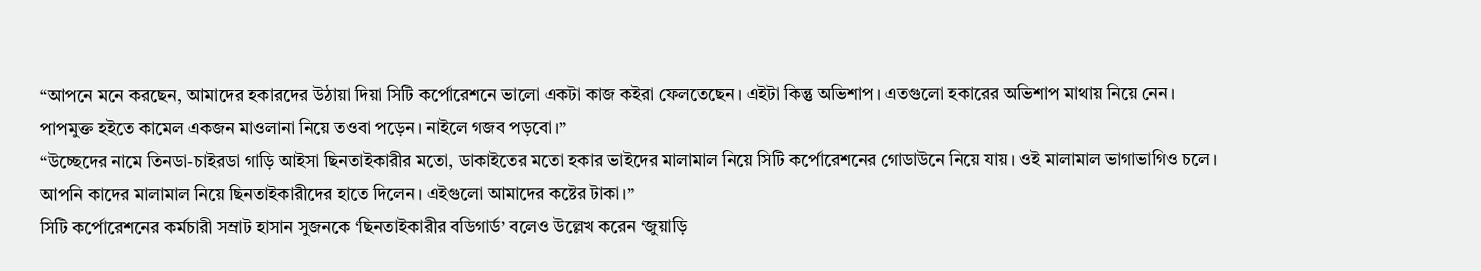“আপনে মনে করছেন, আমাদের হকারদের উঠায়া দিয়া সিটি কর্পোরেশনে ভালো একটা কাজ কইরা ফেলতেছেন। এইটা কিন্তু অভিশাপ। এতগুলো হকারের অভিশাপ মাথায় নিয়ে নেন। পাপমুক্ত হইতে কামেল একজন মাওলানা নিয়ে তওবা পড়েন। নাইলে গজব পড়বো।”
“উচ্ছেদের নামে তিনডা-চাইরডা গাড়ি আইসা ছিনতাইকারীর মতো, ডাকাইতের মতো হকার ভাইদের মালামাল নিয়ে সিটি কর্পোরেশনের গোডাউনে নিয়ে যায়। ওই মালামাল ভাগাভাগিও চলে। আপনি কাদের মালামাল নিয়ে ছিনতাইকারীদের হাতে দিলেন। এইগুলো আমাদের কষ্টের টাকা।”
সিটি কর্পোরেশনের কর্মচারী সম্রাট হাসান সুজনকে ‘ছিনতাইকারীর বডিগার্ড’ বলেও উল্লেখ করেন ‘জুয়াড়ি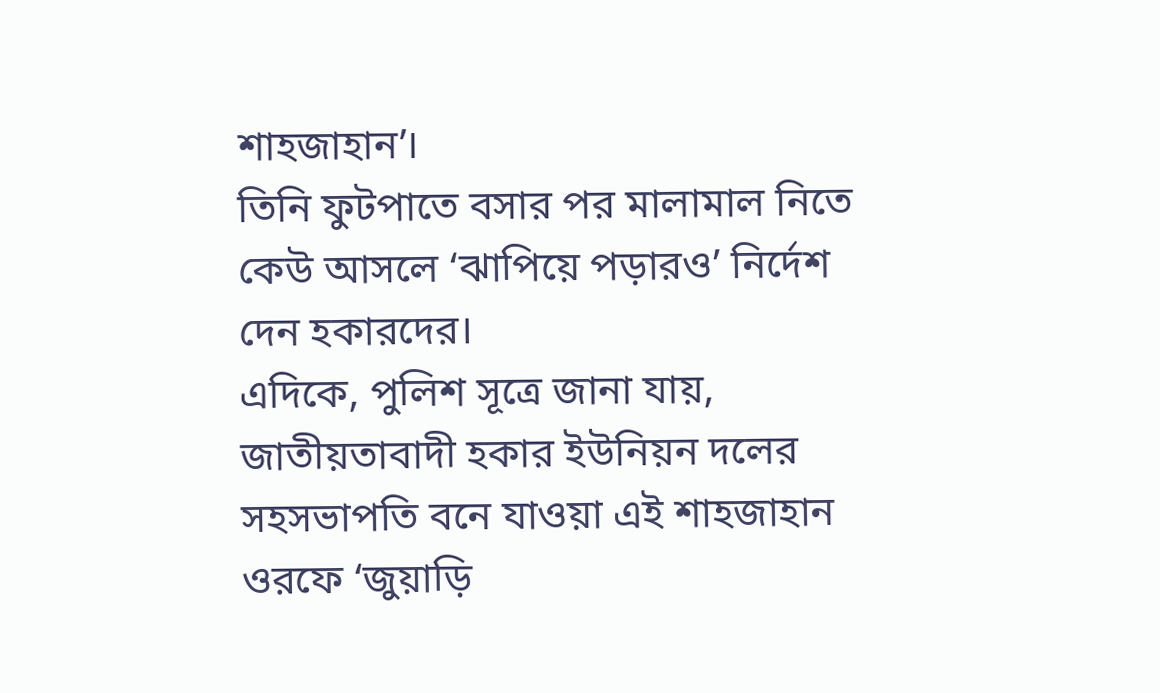শাহজাহান’।
তিনি ফুটপাতে বসার পর মালামাল নিতে কেউ আসলে ‘ঝাপিয়ে পড়ারও’ নির্দেশ দেন হকারদের।
এদিকে, পুলিশ সূত্রে জানা যায়, জাতীয়তাবাদী হকার ইউনিয়ন দলের সহসভাপতি বনে যাওয়া এই শাহজাহান ওরফে ‘জুয়াড়ি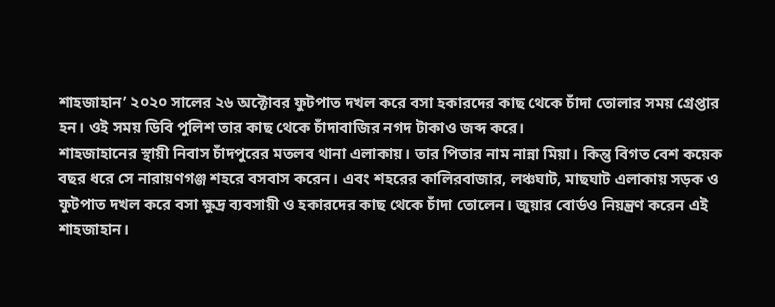শাহজাহান’ ২০২০ সালের ২৬ অক্টোবর ফুটপাত দখল করে বসা হকারদের কাছ থেকে চাঁদা তোলার সময় গ্রেপ্তার হন। ওই সময় ডিবি পুলিশ তার কাছ থেকে চাঁদাবাজির নগদ টাকাও জব্দ করে।
শাহজাহানের স্থায়ী নিবাস চাঁদপুরের মতলব থানা এলাকায়। তার পিতার নাম নান্না মিয়া। কিন্তু বিগত বেশ কয়েক বছর ধরে সে নারায়ণগঞ্জ শহরে বসবাস করেন। এবং শহরের কালিরবাজার, লঞ্চঘাট, মাছঘাট এলাকায় সড়ক ও ফুটপাত দখল করে বসা ক্ষুদ্র ব্যবসায়ী ও হকারদের কাছ থেকে চাঁদা তোলেন। জুয়ার বোর্ডও নিয়ন্ত্রণ করেন এই শাহজাহান।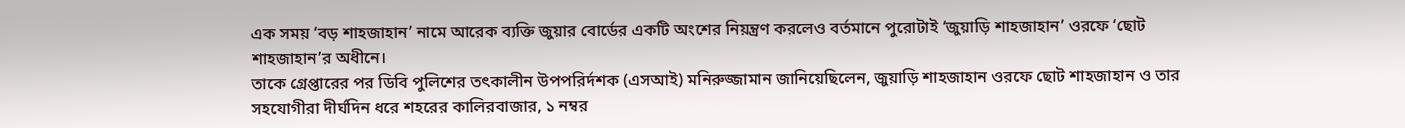এক সময় ‘বড় শাহজাহান’ নামে আরেক ব্যক্তি জুয়ার বোর্ডের একটি অংশের নিয়ন্ত্রণ করলেও বর্তমানে পুরোটাই ‘জুয়াড়ি শাহজাহান’ ওরফে ‘ছোট শাহজাহান’র অধীনে।
তাকে গ্রেপ্তারের পর ডিবি পুলিশের তৎকালীন উপপরির্দশক (এসআই) মনিরুজ্জামান জানিয়েছিলেন, জুয়াড়ি শাহজাহান ওরফে ছোট শাহজাহান ও তার সহযোগীরা দীর্ঘদিন ধরে শহরের কালিরবাজার, ১ নম্বর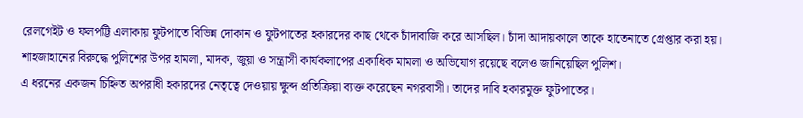রেলগেইট ও ফলপট্টি এলাকায় ফুটপাতে বিভিন্ন দোকান ও ফুটপাতের হকারদের কাছ থেকে চাঁদাবাজি করে আসছিল। চাঁদা আদায়কালে তাকে হাতেনাতে গ্রেপ্তার করা হয়।
শাহজাহানের বিরুদ্ধে পুলিশের উপর হামলা, মাদক, জুয়া ও সন্ত্রাসী কার্যকলাপের একাধিক মামলা ও অভিযোগ রয়েছে বলেও জানিয়েছিল পুলিশ।
এ ধরনের একজন চিহ্নিত অপরাধী হকারদের নেতৃত্বে দেওয়ায় ক্ষুব্দ প্রতিক্রিয়া ব্যক্ত করেছেন নগরবাসী। তাদের দাবি হকারমুক্ত ফুটপাতের।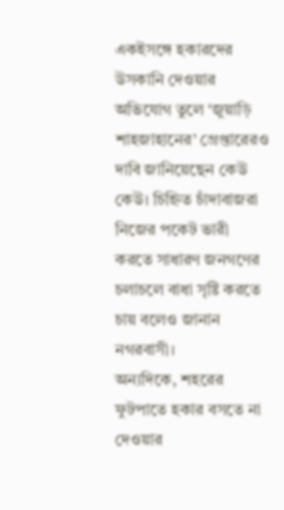একইসঙ্গে হকারদের উসকানি দেওয়ার অভিযোগ তুলে ‘জুয়াড়ি শাহজাহানের’ গ্রেপ্তারেরও দাবি জানিয়েছেন কেউ কেউ। চিহ্নিত চাঁদাবাজরা নিজের পকেট ভারী করতে সাধারণ জনগণের চলাচলে বাধা সৃষ্টি করতে চায় বলেও জানান নগরবাসী।
অন্যদিকে, শহরের ফুটপাতে হকার বসতে না দেওয়ার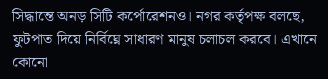সিদ্ধান্তে অনড় সিটি কর্পোরেশনও। নগর কর্তৃপক্ষ বলছে, ফুটপাত দিয়ে নির্বিঘ্নে সাধারণ মানুষ চলাচল করবে। এখানে কোনো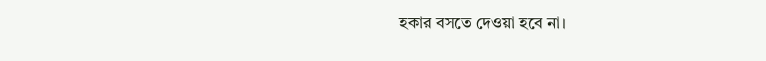হকার বসতে দেওয়া হবে না।